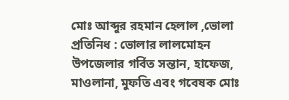মোঃ আব্দুর রহমান হেলাল ,ভোলা প্রতিনিধ : ভোলার লালমোহন উপজেলার গর্বিত সন্তান, হাফেজ, মাওলানা, মুফতি এবং গবেষক মোঃ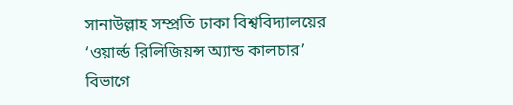সানাউল্লাহ সম্প্রতি ঢাকা বিশ্ববিদ্যালয়ের ‘ওয়ার্ল্ড রিলিজিয়ন্স অ্যান্ড কালচার’ বিভাগে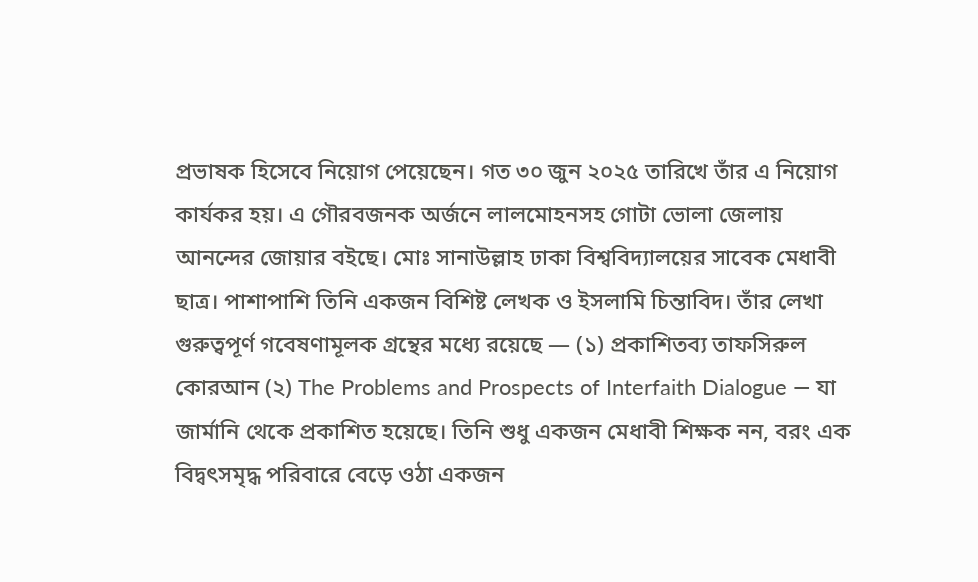প্রভাষক হিসেবে নিয়োগ পেয়েছেন। গত ৩০ জুন ২০২৫ তারিখে তাঁর এ নিয়োগ কার্যকর হয়। এ গৌরবজনক অর্জনে লালমোহনসহ গোটা ভোলা জেলায় আনন্দের জোয়ার বইছে। মোঃ সানাউল্লাহ ঢাকা বিশ্ববিদ্যালয়ের সাবেক মেধাবী ছাত্র। পাশাপাশি তিনি একজন বিশিষ্ট লেখক ও ইসলামি চিন্তাবিদ। তাঁর লেখা গুরুত্বপূর্ণ গবেষণামূলক গ্রন্থের মধ্যে রয়েছে — (১) প্রকাশিতব্য তাফসিরুল কোরআন (২) The Problems and Prospects of Interfaith Dialogue — যা জার্মানি থেকে প্রকাশিত হয়েছে। তিনি শুধু একজন মেধাবী শিক্ষক নন, বরং এক বিদ্বৎসমৃদ্ধ পরিবারে বেড়ে ওঠা একজন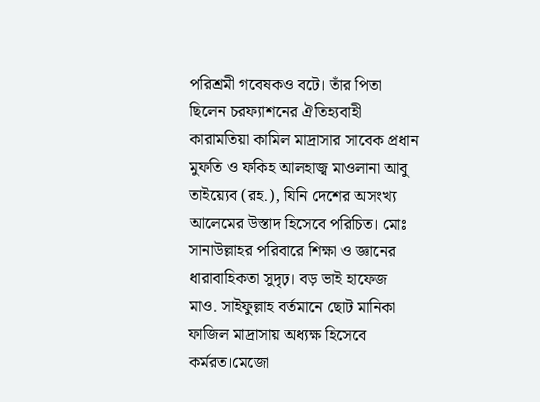পরিশ্রমী গবেষকও বটে। তাঁর পিতা ছিলেন চরফ্যাশনের ঐতিহ্যবাহী কারামতিয়া কামিল মাদ্রাসার সাবেক প্রধান মুফতি ও ফকিহ আলহাজ্ব মাওলানা আবু তাইয়্যেব (রহ.), যিনি দেশের অসংখ্য আলেমের উস্তাদ হিসেবে পরিচিত। মোঃ সানাউল্লাহর পরিবারে শিক্ষা ও জ্ঞানের ধারাবাহিকতা সুদৃঢ়। বড় ভাই হাফেজ মাও. সাইফুল্লাহ বর্তমানে ছোট মানিকা ফাজিল মাদ্রাসায় অধ্যক্ষ হিসেবে কর্মরত।মেজো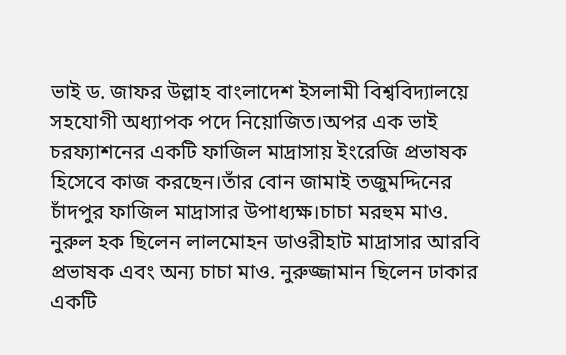ভাই ড. জাফর উল্লাহ বাংলাদেশ ইসলামী বিশ্ববিদ্যালয়ে সহযোগী অধ্যাপক পদে নিয়োজিত।অপর এক ভাই চরফ্যাশনের একটি ফাজিল মাদ্রাসায় ইংরেজি প্রভাষক হিসেবে কাজ করছেন।তাঁর বোন জামাই তজুমদ্দিনের চাঁদপুর ফাজিল মাদ্রাসার উপাধ্যক্ষ।চাচা মরহুম মাও. নুরুল হক ছিলেন লালমোহন ডাওরীহাট মাদ্রাসার আরবি প্রভাষক এবং অন্য চাচা মাও. নুরুজ্জামান ছিলেন ঢাকার একটি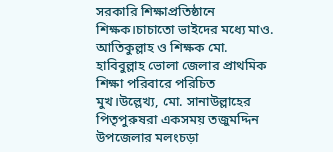সরকারি শিক্ষাপ্রতিষ্ঠানে শিক্ষক।চাচাতো ভাইদের মধ্যে মাও. আতিকুল্লাহ ও শিক্ষক মো. হাবিবুল্লাহ ভোলা জেলার প্রাথমিক শিক্ষা পরিবারে পরিচিত মুখ।উল্লেখ্য, মো. সানাউল্লাহের পিতৃপুরুষরা একসময় তজুমদ্দিন উপজেলার মলংচড়া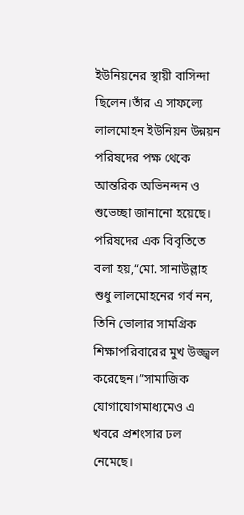ইউনিয়নের স্থায়ী বাসিন্দা ছিলেন।তাঁর এ সাফল্যে লালমোহন ইউনিয়ন উন্নয়ন পরিষদের পক্ষ থেকে আন্তরিক অভিনন্দন ও শুভেচ্ছা জানানো হয়েছে। পরিষদের এক বিবৃতিতে বলা হয়,“মো. সানাউল্লাহ শুধু লালমোহনের গর্ব নন, তিনি ভোলার সামগ্রিক শিক্ষাপরিবারের মুখ উজ্জ্বল করেছেন।”সামাজিক যোগাযোগমাধ্যমেও এ খবরে প্রশংসার ঢল নেমেছে।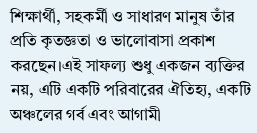শিক্ষার্থী, সহকর্মী ও সাধারণ মানুষ তাঁর প্রতি কৃতজ্ঞতা ও ভালোবাসা প্রকাশ করছেন।এই সাফল্য শুধু একজন ব্যক্তির নয়, এটি একটি পরিবারের ঐতিহ্য, একটি অঞ্চলের গর্ব এবং আগামী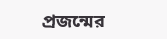প্রজন্মের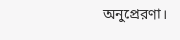অনুপ্রেরণা।